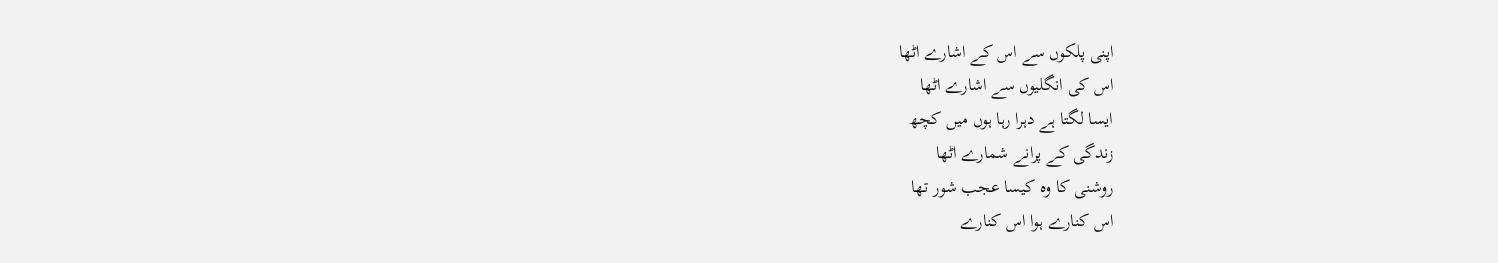اپنی پلکوں سے اس کے اشارے اٹھا
اس کی انگلیوں سے اشارے اٹھا
ایسا لگتا ہے دہرا رہا ہوں میں کچھ
زندگی کے پرانے شمارے اٹھا
روشنی کا وہ کیسا عجب شور تھا
اس کنارے ہوا اس کنارے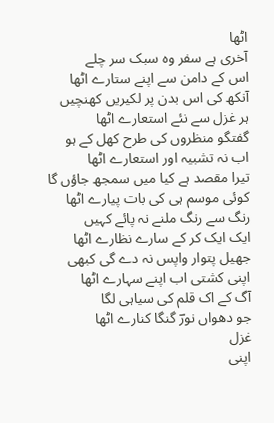اٹھا
آخری ہے سفر وہ سبک سر چلے
اس کے دامن سے اپنے ستارے اٹھا
آنکھ کی اس بدن پر لکیریں کھنچیں
ہر غزل سے نئے استعارے اٹھا
گفتگو منظروں کی طرح کھل کے ہو
اب نہ تشبیہ اور استعارے اٹھا
تیرا مقصد ہے کیا میں سمجھ جاؤں گا
کوئی موسم ہی کی بات پیارے اٹھا
رنگ سے رنگ ملنے نہ پائے کہیں
ایک ایک کر کے سارے نظارے اٹھا
جھیل پتوار واپس نہ دے گی کبھی
اپنی کشتی اب اپنے سہارے اٹھا
آگ کے اک قلم کی سیاہی لگا
جو دھواں نورؔ گنگا کنارے اٹھا
غزل
اپنی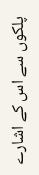پلکوں سے اس کے اشارے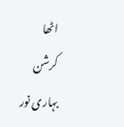اٹھا
کرشن بہاری نور